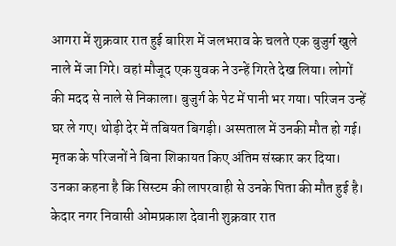आगरा में शुक्रवार रात हुई बारिश में जलभराव के चलते एक बुजुर्ग खुले नाले में जा गिरे। वहां मौजूद एक युवक ने उन्हें गिरते देख लिया। लोगों की मदद से नाले से निकाला। बुजुर्ग के पेट में पानी भर गया। परिजन उन्हें घर ले गए। थोड़ी देर में तबियत बिगड़ी। अस्पताल में उनकी मौत हो गई। मृतक के परिजनों ने बिना शिकायत किए अंतिम संस्कार कर दिया। उनका कहना है कि सिस्टम की लापरवाही से उनके पिता की मौत हुई है। केदार नगर निवासी ओमप्रकाश देवानी शुक्रवार रात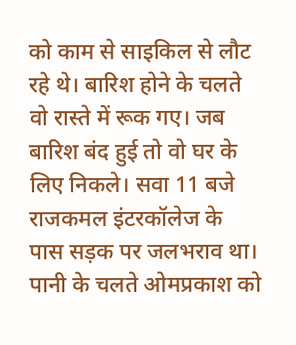को काम से साइकिल से लौट रहे थे। बारिश होने के चलते वो रास्ते में रूक गए। जब बारिश बंद हुई तो वो घर के लिए निकले। सवा 11 बजे राजकमल इंटरकॉलेज के पास सड़क पर जलभराव था। पानी के चलते ओमप्रकाश को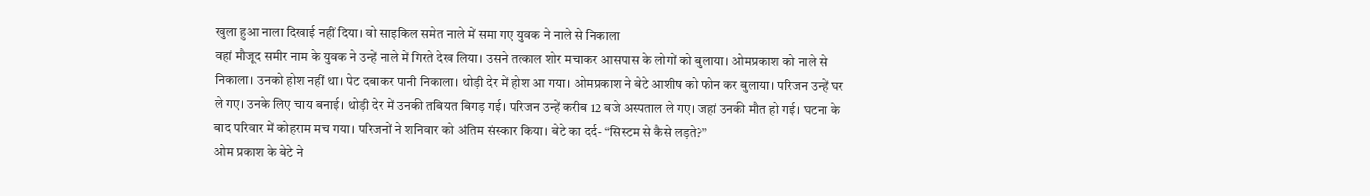खुला हुआ नाला दिखाई नहीं दिया। वो साइकिल समेत नाले में समा गए युवक ने नाले से निकाला
वहां मौजूद समीर नाम के युवक ने उन्हें नाले में गिरते देख लिया। उसने तत्काल शोर मचाकर आसपास के लोगों को बुलाया। ओमप्रकाश को नाले से निकाला। उनको होश नहीं था। पेट दबाकर पानी निकाला। थोड़ी देर में होश आ गया। ओमप्रकाश ने बेटे आशीष को फोन कर बुलाया। परिजन उन्हें घर ले गए। उनके लिए चाय बनाई। थोड़ी देर में उनकी तबियत बिगड़ गई। परिजन उन्हें करीब 12 बजे अस्पताल ले गए। जहां उनकी मौत हो गई। घटना के बाद परिवार में कोहराम मच गया। परिजनों ने शनिवार को अंतिम संस्कार किया। बेटे का दर्द- “सिस्टम से कैसे लड़ते?”
ओम प्रकाश के बेटे ने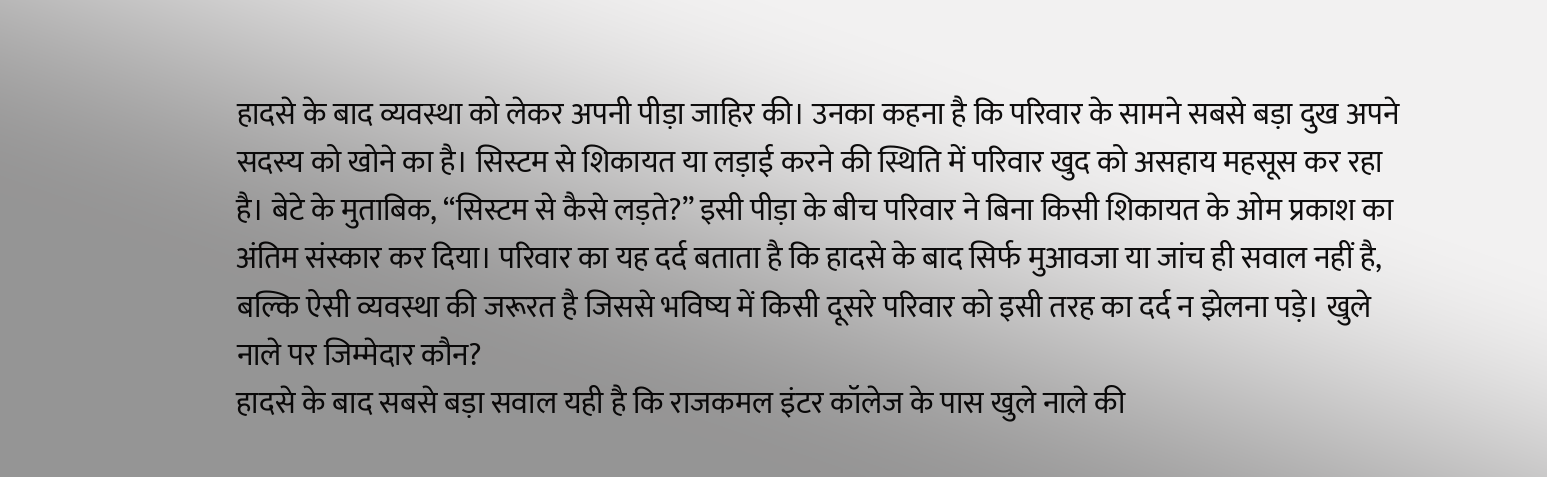हादसे के बाद व्यवस्था को लेकर अपनी पीड़ा जाहिर की। उनका कहना है कि परिवार के सामने सबसे बड़ा दुख अपने सदस्य को खोने का है। सिस्टम से शिकायत या लड़ाई करने की स्थिति में परिवार खुद को असहाय महसूस कर रहा है। बेटे के मुताबिक, “सिस्टम से कैसे लड़ते?” इसी पीड़ा के बीच परिवार ने बिना किसी शिकायत के ओम प्रकाश का अंतिम संस्कार कर दिया। परिवार का यह दर्द बताता है कि हादसे के बाद सिर्फ मुआवजा या जांच ही सवाल नहीं है, बल्कि ऐसी व्यवस्था की जरूरत है जिससे भविष्य में किसी दूसरे परिवार को इसी तरह का दर्द न झेलना पड़े। खुले नाले पर जिम्मेदार कौन?
हादसे के बाद सबसे बड़ा सवाल यही है कि राजकमल इंटर कॉलेज के पास खुले नाले की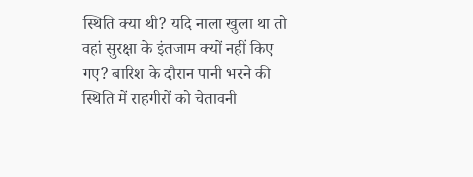स्थिति क्या थी? यदि नाला खुला था तो वहां सुरक्षा के इंतजाम क्यों नहीं किए गए? बारिश के दौरान पानी भरने की स्थिति में राहगीरों को चेतावनी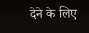देने के लिए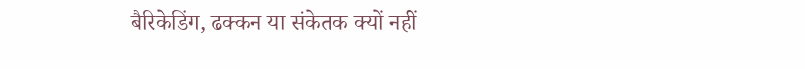बैरिकेडिंग, ढक्कन या संकेतक क्यों नहीं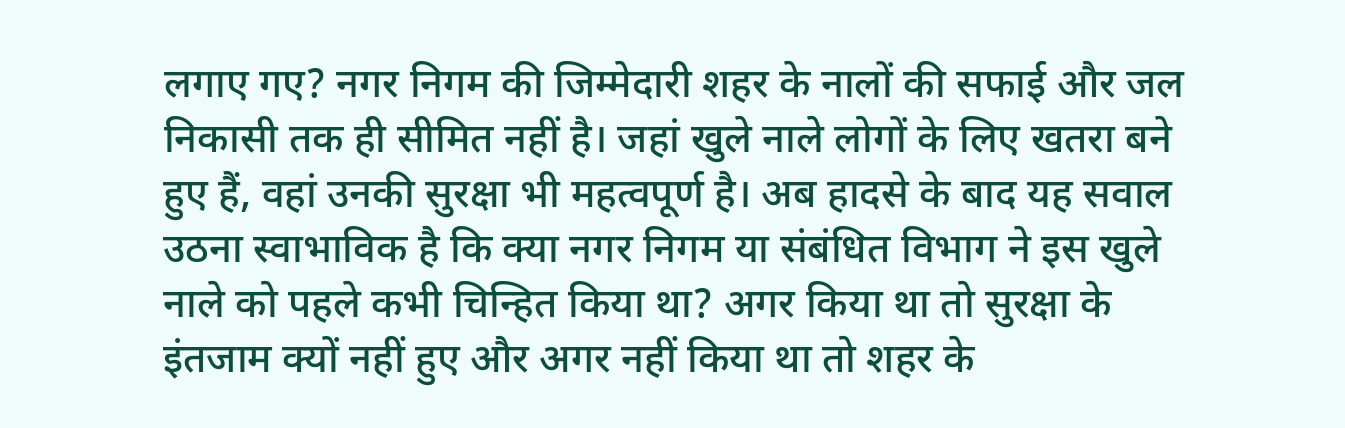लगाए गए? नगर निगम की जिम्मेदारी शहर के नालों की सफाई और जल निकासी तक ही सीमित नहीं है। जहां खुले नाले लोगों के लिए खतरा बने हुए हैं, वहां उनकी सुरक्षा भी महत्वपूर्ण है। अब हादसे के बाद यह सवाल उठना स्वाभाविक है कि क्या नगर निगम या संबंधित विभाग ने इस खुले नाले को पहले कभी चिन्हित किया था? अगर किया था तो सुरक्षा के इंतजाम क्यों नहीं हुए और अगर नहीं किया था तो शहर के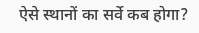ऐसे स्थानों का सर्वे कब होगा?